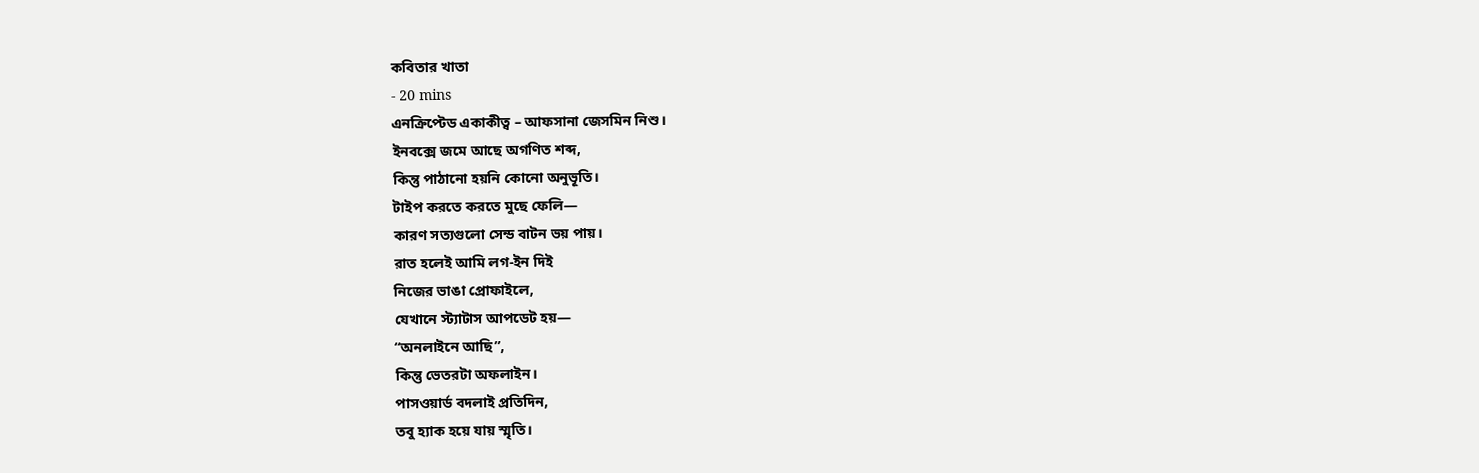কবিতার খাতা
- 20 mins
এনক্রিপ্টেড একাকীত্ব – আফসানা জেসমিন নিশু।
ইনবক্সে জমে আছে অগণিত শব্দ,
কিন্তু পাঠানো হয়নি কোনো অনুভূতি।
টাইপ করতে করতে মুছে ফেলি—
কারণ সত্যগুলো সেন্ড বাটন ভয় পায়।
রাত হলেই আমি লগ-ইন দিই
নিজের ভাঙা প্রোফাইলে,
যেখানে স্ট্যাটাস আপডেট হয়—
“অনলাইনে আছি”,
কিন্তু ভেতরটা অফলাইন।
পাসওয়ার্ড বদলাই প্রতিদিন,
তবু হ্যাক হয়ে যায় স্মৃতি।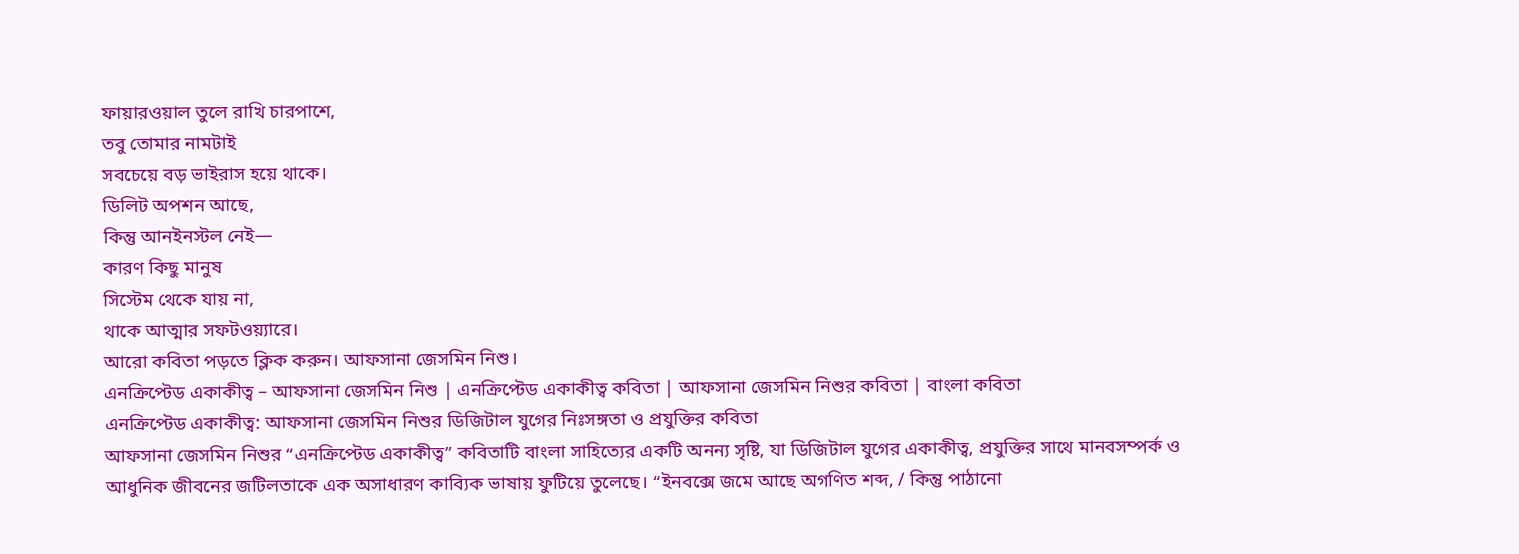ফায়ারওয়াল তুলে রাখি চারপাশে,
তবু তোমার নামটাই
সবচেয়ে বড় ভাইরাস হয়ে থাকে।
ডিলিট অপশন আছে,
কিন্তু আনইনস্টল নেই—
কারণ কিছু মানুষ
সিস্টেম থেকে যায় না,
থাকে আত্মার সফটওয়্যারে।
আরো কবিতা পড়তে ক্লিক করুন। আফসানা জেসমিন নিশু।
এনক্রিপ্টেড একাকীত্ব – আফসানা জেসমিন নিশু | এনক্রিপ্টেড একাকীত্ব কবিতা | আফসানা জেসমিন নিশুর কবিতা | বাংলা কবিতা
এনক্রিপ্টেড একাকীত্ব: আফসানা জেসমিন নিশুর ডিজিটাল যুগের নিঃসঙ্গতা ও প্রযুক্তির কবিতা
আফসানা জেসমিন নিশুর “এনক্রিপ্টেড একাকীত্ব” কবিতাটি বাংলা সাহিত্যের একটি অনন্য সৃষ্টি, যা ডিজিটাল যুগের একাকীত্ব, প্রযুক্তির সাথে মানবসম্পর্ক ও আধুনিক জীবনের জটিলতাকে এক অসাধারণ কাব্যিক ভাষায় ফুটিয়ে তুলেছে। “ইনবক্সে জমে আছে অগণিত শব্দ, / কিন্তু পাঠানো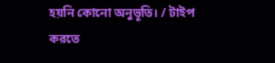হয়নি কোনো অনুভূতি। / টাইপ করতে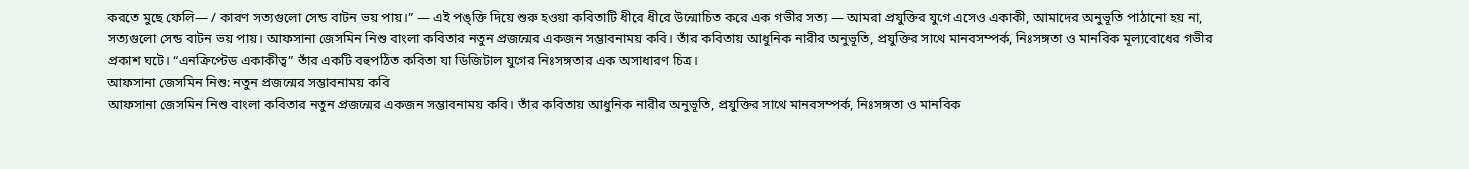করতে মুছে ফেলি— / কারণ সত্যগুলো সেন্ড বাটন ভয় পায়।” — এই পঙ্ক্তি দিয়ে শুরু হওয়া কবিতাটি ধীরে ধীরে উন্মোচিত করে এক গভীর সত্য — আমরা প্রযুক্তির যুগে এসেও একাকী, আমাদের অনুভূতি পাঠানো হয় না, সত্যগুলো সেন্ড বাটন ভয় পায়। আফসানা জেসমিন নিশু বাংলা কবিতার নতুন প্রজন্মের একজন সম্ভাবনাময় কবি। তাঁর কবিতায় আধুনিক নারীর অনুভূতি, প্রযুক্তির সাথে মানবসম্পর্ক, নিঃসঙ্গতা ও মানবিক মূল্যবোধের গভীর প্রকাশ ঘটে। “এনক্রিপ্টেড একাকীত্ব” তাঁর একটি বহুপঠিত কবিতা যা ডিজিটাল যুগের নিঃসঙ্গতার এক অসাধারণ চিত্র।
আফসানা জেসমিন নিশু: নতুন প্রজন্মের সম্ভাবনাময় কবি
আফসানা জেসমিন নিশু বাংলা কবিতার নতুন প্রজন্মের একজন সম্ভাবনাময় কবি। তাঁর কবিতায় আধুনিক নারীর অনুভূতি, প্রযুক্তির সাথে মানবসম্পর্ক, নিঃসঙ্গতা ও মানবিক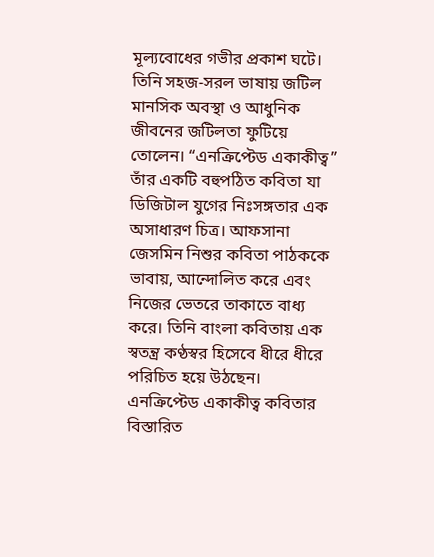মূল্যবোধের গভীর প্রকাশ ঘটে। তিনি সহজ-সরল ভাষায় জটিল মানসিক অবস্থা ও আধুনিক জীবনের জটিলতা ফুটিয়ে তোলেন। “এনক্রিপ্টেড একাকীত্ব” তাঁর একটি বহুপঠিত কবিতা যা ডিজিটাল যুগের নিঃসঙ্গতার এক অসাধারণ চিত্র। আফসানা জেসমিন নিশুর কবিতা পাঠককে ভাবায়, আন্দোলিত করে এবং নিজের ভেতরে তাকাতে বাধ্য করে। তিনি বাংলা কবিতায় এক স্বতন্ত্র কণ্ঠস্বর হিসেবে ধীরে ধীরে পরিচিত হয়ে উঠছেন।
এনক্রিপ্টেড একাকীত্ব কবিতার বিস্তারিত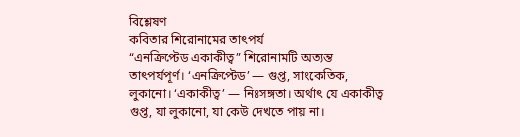বিশ্লেষণ
কবিতার শিরোনামের তাৎপর্য
“এনক্রিপ্টেড একাকীত্ব” শিরোনামটি অত্যন্ত তাৎপর্যপূর্ণ। ‘এনক্রিপ্টেড’ — গুপ্ত, সাংকেতিক, লুকানো। ‘একাকীত্ব’ — নিঃসঙ্গতা। অর্থাৎ যে একাকীত্ব গুপ্ত, যা লুকানো, যা কেউ দেখতে পায় না।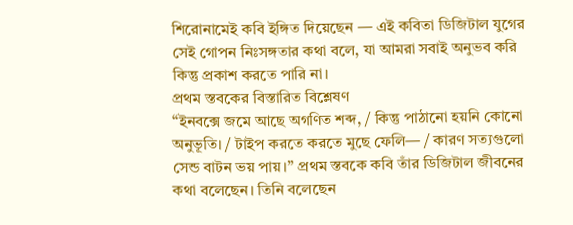শিরোনামেই কবি ইঙ্গিত দিয়েছেন — এই কবিতা ডিজিটাল যুগের সেই গোপন নিঃসঙ্গতার কথা বলে, যা আমরা সবাই অনুভব করি কিন্তু প্রকাশ করতে পারি না।
প্রথম স্তবকের বিস্তারিত বিশ্লেষণ
“ইনবক্সে জমে আছে অগণিত শব্দ, / কিন্তু পাঠানো হয়নি কোনো অনুভূতি। / টাইপ করতে করতে মুছে ফেলি— / কারণ সত্যগুলো সেন্ড বাটন ভয় পায়।” প্রথম স্তবকে কবি তাঁর ডিজিটাল জীবনের কথা বলেছেন। তিনি বলেছেন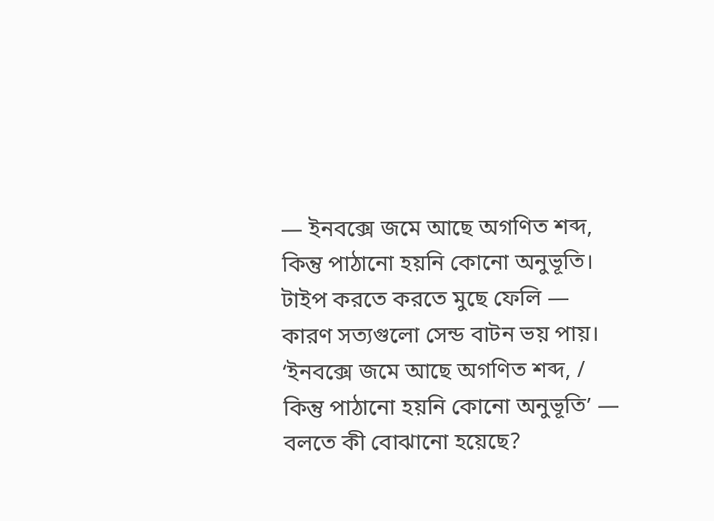— ইনবক্সে জমে আছে অগণিত শব্দ, কিন্তু পাঠানো হয়নি কোনো অনুভূতি। টাইপ করতে করতে মুছে ফেলি — কারণ সত্যগুলো সেন্ড বাটন ভয় পায়।
‘ইনবক্সে জমে আছে অগণিত শব্দ, / কিন্তু পাঠানো হয়নি কোনো অনুভূতি’ — বলতে কী বোঝানো হয়েছে?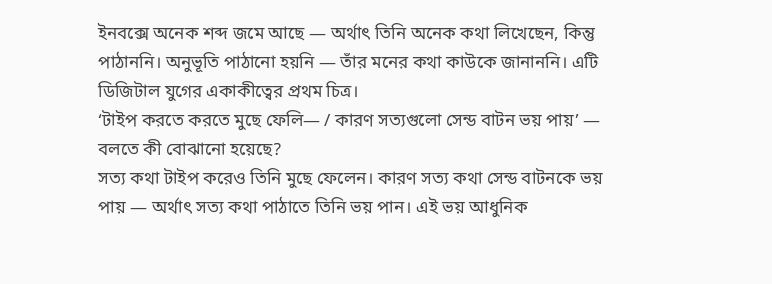ইনবক্সে অনেক শব্দ জমে আছে — অর্থাৎ তিনি অনেক কথা লিখেছেন, কিন্তু পাঠাননি। অনুভূতি পাঠানো হয়নি — তাঁর মনের কথা কাউকে জানাননি। এটি ডিজিটাল যুগের একাকীত্বের প্রথম চিত্র।
‘টাইপ করতে করতে মুছে ফেলি— / কারণ সত্যগুলো সেন্ড বাটন ভয় পায়’ — বলতে কী বোঝানো হয়েছে?
সত্য কথা টাইপ করেও তিনি মুছে ফেলেন। কারণ সত্য কথা সেন্ড বাটনকে ভয় পায় — অর্থাৎ সত্য কথা পাঠাতে তিনি ভয় পান। এই ভয় আধুনিক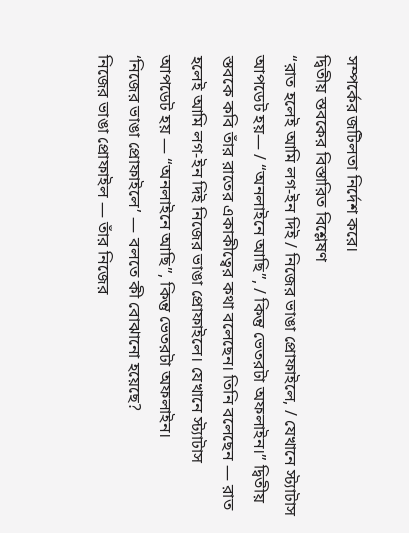সম্পর্কের জটিলতা নির্দেশ করে।
দ্বিতীয় স্তবকের বিস্তারিত বিশ্লেষণ
“রাত হলেই আমি লগ-ইন দিই / নিজের ভাঙা প্রোফাইলে, / যেখানে স্ট্যাটাস আপডেট হয়— / “অনলাইনে আছি”, / কিন্তু ভেতরটা অফলাইন।” দ্বিতীয় স্তবকে কবি তাঁর রাতের একাকীত্বের কথা বলেছেন। তিনি বলেছেন — রাত হলেই আমি লগ-ইন দিই নিজের ভাঙা প্রোফাইলে। যেখানে স্ট্যাটাস আপডেট হয় — “অনলাইনে আছি”, কিন্তু ভেতরটা অফলাইন।
‘নিজের ভাঙা প্রোফাইলে’ — বলতে কী বোঝানো হয়েছে?
নিজের ভাঙা প্রোফাইল — তাঁর নিজের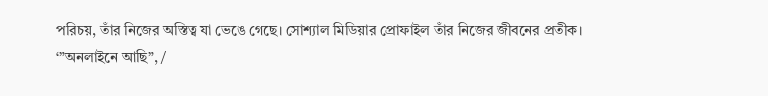পরিচয়, তাঁর নিজের অস্তিত্ব যা ভেঙে গেছে। সোশ্যাল মিডিয়ার প্রোফাইল তাঁর নিজের জীবনের প্রতীক।
‘”অনলাইনে আছি”, /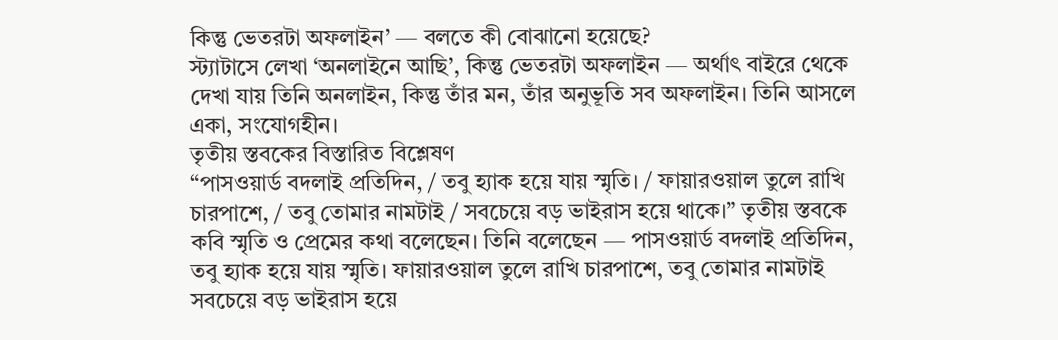কিন্তু ভেতরটা অফলাইন’ — বলতে কী বোঝানো হয়েছে?
স্ট্যাটাসে লেখা ‘অনলাইনে আছি’, কিন্তু ভেতরটা অফলাইন — অর্থাৎ বাইরে থেকে দেখা যায় তিনি অনলাইন, কিন্তু তাঁর মন, তাঁর অনুভূতি সব অফলাইন। তিনি আসলে একা, সংযোগহীন।
তৃতীয় স্তবকের বিস্তারিত বিশ্লেষণ
“পাসওয়ার্ড বদলাই প্রতিদিন, / তবু হ্যাক হয়ে যায় স্মৃতি। / ফায়ারওয়াল তুলে রাখি চারপাশে, / তবু তোমার নামটাই / সবচেয়ে বড় ভাইরাস হয়ে থাকে।” তৃতীয় স্তবকে কবি স্মৃতি ও প্রেমের কথা বলেছেন। তিনি বলেছেন — পাসওয়ার্ড বদলাই প্রতিদিন, তবু হ্যাক হয়ে যায় স্মৃতি। ফায়ারওয়াল তুলে রাখি চারপাশে, তবু তোমার নামটাই সবচেয়ে বড় ভাইরাস হয়ে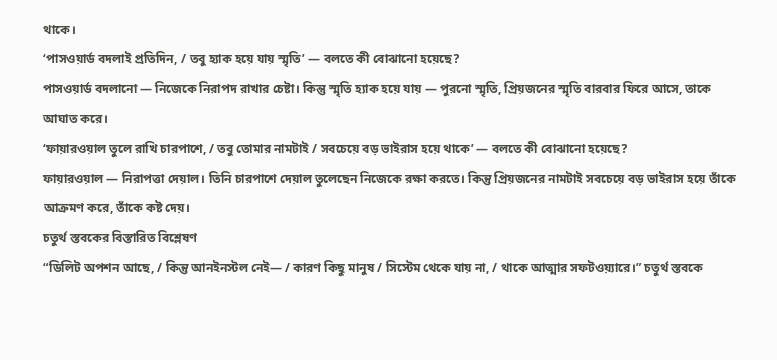থাকে।
‘পাসওয়ার্ড বদলাই প্রতিদিন, / তবু হ্যাক হয়ে যায় স্মৃতি’ — বলতে কী বোঝানো হয়েছে?
পাসওয়ার্ড বদলানো — নিজেকে নিরাপদ রাখার চেষ্টা। কিন্তু স্মৃতি হ্যাক হয়ে যায় — পুরনো স্মৃতি, প্রিয়জনের স্মৃতি বারবার ফিরে আসে, তাকে আঘাত করে।
‘ফায়ারওয়াল তুলে রাখি চারপাশে, / তবু তোমার নামটাই / সবচেয়ে বড় ভাইরাস হয়ে থাকে’ — বলতে কী বোঝানো হয়েছে?
ফায়ারওয়াল — নিরাপত্তা দেয়াল। তিনি চারপাশে দেয়াল তুলেছেন নিজেকে রক্ষা করতে। কিন্তু প্রিয়জনের নামটাই সবচেয়ে বড় ভাইরাস হয়ে তাঁকে আক্রমণ করে, তাঁকে কষ্ট দেয়।
চতুর্থ স্তবকের বিস্তারিত বিশ্লেষণ
“ডিলিট অপশন আছে, / কিন্তু আনইনস্টল নেই— / কারণ কিছু মানুষ / সিস্টেম থেকে যায় না, / থাকে আত্মার সফটওয়্যারে।” চতুর্থ স্তবকে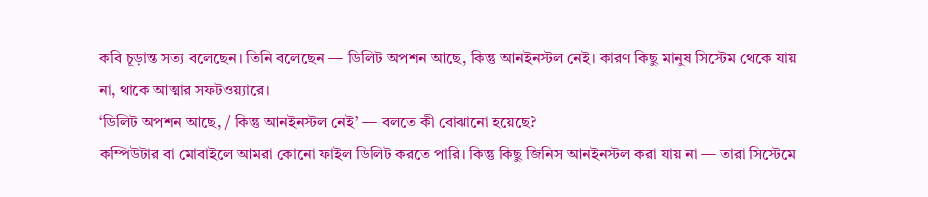কবি চূড়ান্ত সত্য বলেছেন। তিনি বলেছেন — ডিলিট অপশন আছে, কিন্তু আনইনস্টল নেই। কারণ কিছু মানুষ সিস্টেম থেকে যায় না, থাকে আত্মার সফটওয়্যারে।
‘ডিলিট অপশন আছে, / কিন্তু আনইনস্টল নেই’ — বলতে কী বোঝানো হয়েছে?
কম্পিউটার বা মোবাইলে আমরা কোনো ফাইল ডিলিট করতে পারি। কিন্তু কিছু জিনিস আনইনস্টল করা যায় না — তারা সিস্টেমে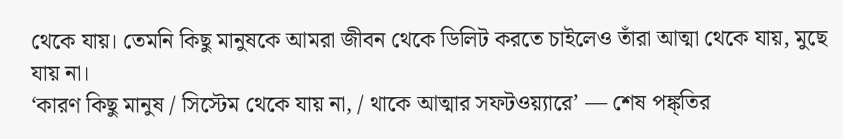থেকে যায়। তেমনি কিছু মানুষকে আমরা জীবন থেকে ডিলিট করতে চাইলেও তাঁরা আত্মা থেকে যায়, মুছে যায় না।
‘কারণ কিছু মানুষ / সিস্টেম থেকে যায় না, / থাকে আত্মার সফটওয়্যারে’ — শেষ পঙ্ক্তির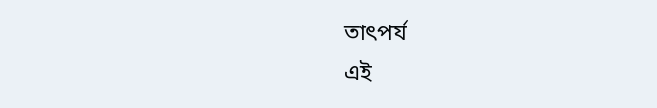তাৎপর্য
এই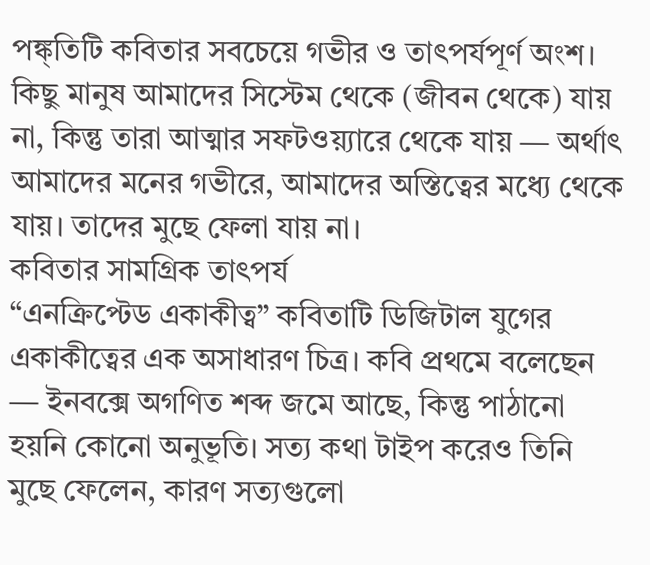পঙ্ক্তিটি কবিতার সবচেয়ে গভীর ও তাৎপর্যপূর্ণ অংশ। কিছু মানুষ আমাদের সিস্টেম থেকে (জীবন থেকে) যায় না, কিন্তু তারা আত্মার সফটওয়্যারে থেকে যায় — অর্থাৎ আমাদের মনের গভীরে, আমাদের অস্তিত্বের মধ্যে থেকে যায়। তাদের মুছে ফেলা যায় না।
কবিতার সামগ্রিক তাৎপর্য
“এনক্রিপ্টেড একাকীত্ব” কবিতাটি ডিজিটাল যুগের একাকীত্বের এক অসাধারণ চিত্র। কবি প্রথমে বলেছেন — ইনবক্সে অগণিত শব্দ জমে আছে, কিন্তু পাঠানো হয়নি কোনো অনুভূতি। সত্য কথা টাইপ করেও তিনি মুছে ফেলেন, কারণ সত্যগুলো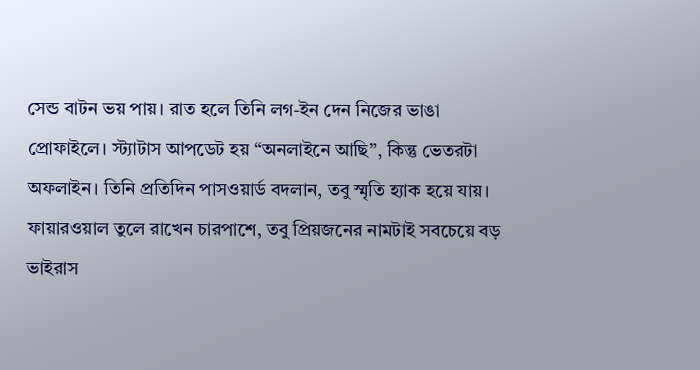সেন্ড বাটন ভয় পায়। রাত হলে তিনি লগ-ইন দেন নিজের ভাঙা প্রোফাইলে। স্ট্যাটাস আপডেট হয় “অনলাইনে আছি”, কিন্তু ভেতরটা অফলাইন। তিনি প্রতিদিন পাসওয়ার্ড বদলান, তবু স্মৃতি হ্যাক হয়ে যায়। ফায়ারওয়াল তুলে রাখেন চারপাশে, তবু প্রিয়জনের নামটাই সবচেয়ে বড় ভাইরাস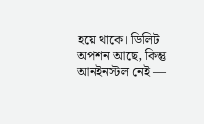হয়ে থাকে। ডিলিট অপশন আছে, কিন্তু আনইনস্টল নেই —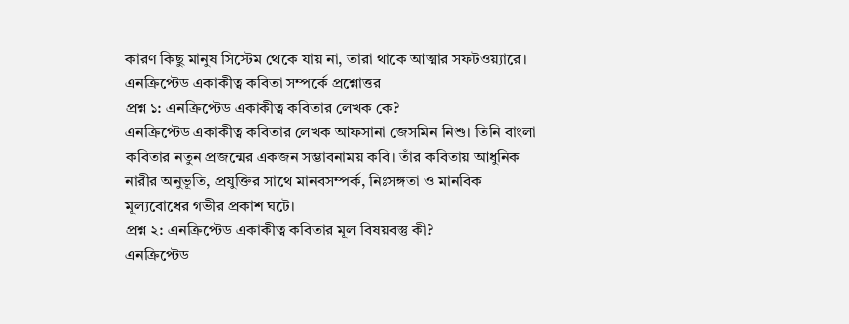কারণ কিছু মানুষ সিস্টেম থেকে যায় না, তারা থাকে আত্মার সফটওয়্যারে।
এনক্রিপ্টেড একাকীত্ব কবিতা সম্পর্কে প্রশ্নোত্তর
প্রশ্ন ১: এনক্রিপ্টেড একাকীত্ব কবিতার লেখক কে?
এনক্রিপ্টেড একাকীত্ব কবিতার লেখক আফসানা জেসমিন নিশু। তিনি বাংলা কবিতার নতুন প্রজন্মের একজন সম্ভাবনাময় কবি। তাঁর কবিতায় আধুনিক নারীর অনুভূতি, প্রযুক্তির সাথে মানবসম্পর্ক, নিঃসঙ্গতা ও মানবিক মূল্যবোধের গভীর প্রকাশ ঘটে।
প্রশ্ন ২: এনক্রিপ্টেড একাকীত্ব কবিতার মূল বিষয়বস্তু কী?
এনক্রিপ্টেড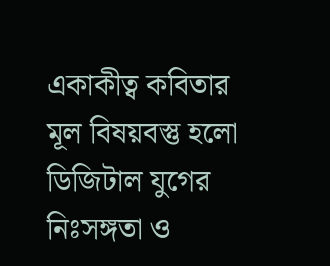একাকীত্ব কবিতার মূল বিষয়বস্তু হলো ডিজিটাল যুগের নিঃসঙ্গতা ও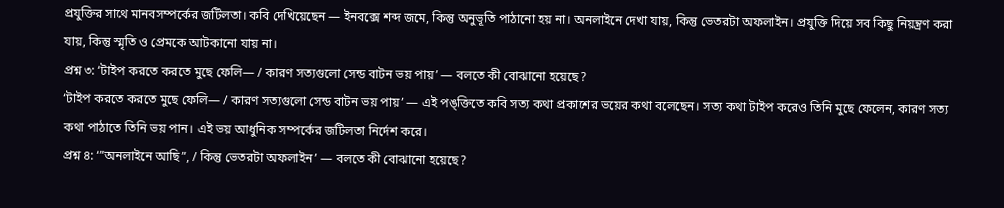প্রযুক্তির সাথে মানবসম্পর্কের জটিলতা। কবি দেখিয়েছেন — ইনবক্সে শব্দ জমে, কিন্তু অনুভূতি পাঠানো হয় না। অনলাইনে দেখা যায়, কিন্তু ভেতরটা অফলাইন। প্রযুক্তি দিয়ে সব কিছু নিয়ন্ত্রণ করা যায়, কিন্তু স্মৃতি ও প্রেমকে আটকানো যায় না।
প্রশ্ন ৩: ‘টাইপ করতে করতে মুছে ফেলি— / কারণ সত্যগুলো সেন্ড বাটন ভয় পায়’ — বলতে কী বোঝানো হয়েছে?
‘টাইপ করতে করতে মুছে ফেলি— / কারণ সত্যগুলো সেন্ড বাটন ভয় পায়’ — এই পঙ্ক্তিতে কবি সত্য কথা প্রকাশের ভয়ের কথা বলেছেন। সত্য কথা টাইপ করেও তিনি মুছে ফেলেন, কারণ সত্য কথা পাঠাতে তিনি ভয় পান। এই ভয় আধুনিক সম্পর্কের জটিলতা নির্দেশ করে।
প্রশ্ন ৪: ‘”অনলাইনে আছি”, / কিন্তু ভেতরটা অফলাইন’ — বলতে কী বোঝানো হয়েছে?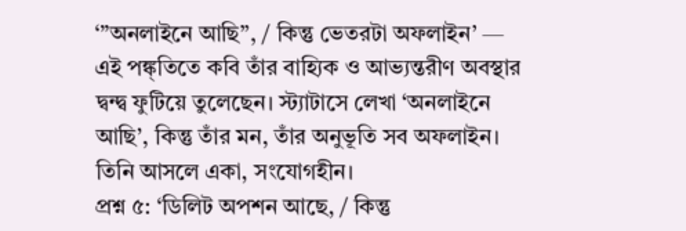‘”অনলাইনে আছি”, / কিন্তু ভেতরটা অফলাইন’ — এই পঙ্ক্তিতে কবি তাঁর বাহ্যিক ও আভ্যন্তরীণ অবস্থার দ্বন্দ্ব ফুটিয়ে তুলেছেন। স্ট্যাটাসে লেখা ‘অনলাইনে আছি’, কিন্তু তাঁর মন, তাঁর অনুভূতি সব অফলাইন। তিনি আসলে একা, সংযোগহীন।
প্রশ্ন ৫: ‘ডিলিট অপশন আছে, / কিন্তু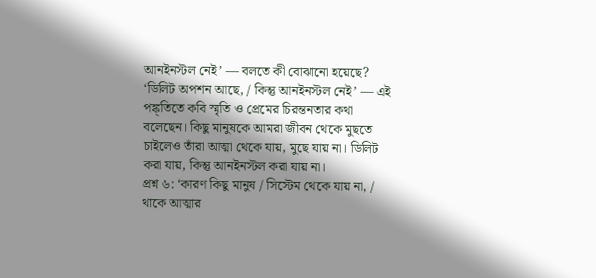আনইনস্টল নেই’ — বলতে কী বোঝানো হয়েছে?
‘ডিলিট অপশন আছে, / কিন্তু আনইনস্টল নেই’ — এই পঙ্ক্তিতে কবি স্মৃতি ও প্রেমের চিরন্তনতার কথা বলেছেন। কিছু মানুষকে আমরা জীবন থেকে মুছতে চাইলেও তাঁরা আত্মা থেকে যায়, মুছে যায় না। ডিলিট করা যায়, কিন্তু আনইনস্টল করা যায় না।
প্রশ্ন ৬: ‘কারণ কিছু মানুষ / সিস্টেম থেকে যায় না, / থাকে আত্মার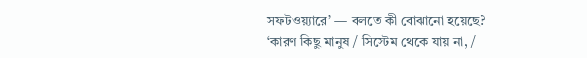সফটওয়্যারে’ — বলতে কী বোঝানো হয়েছে?
‘কারণ কিছু মানুষ / সিস্টেম থেকে যায় না, /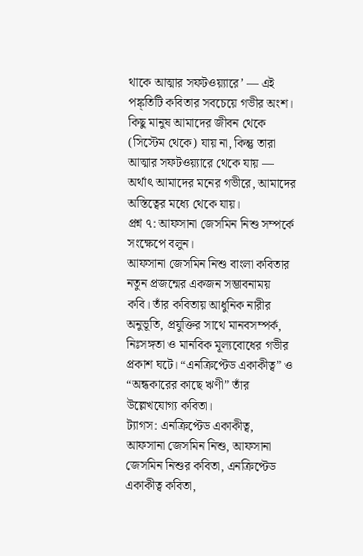থাকে আত্মার সফটওয়্যারে’ — এই পঙ্ক্তিটি কবিতার সবচেয়ে গভীর অংশ। কিছু মানুষ আমাদের জীবন থেকে (সিস্টেম থেকে) যায় না, কিন্তু তারা আত্মার সফটওয়্যারে থেকে যায় — অর্থাৎ আমাদের মনের গভীরে, আমাদের অস্তিত্বের মধ্যে থেকে যায়।
প্রশ্ন ৭: আফসানা জেসমিন নিশু সম্পর্কে সংক্ষেপে বলুন।
আফসানা জেসমিন নিশু বাংলা কবিতার নতুন প্রজন্মের একজন সম্ভাবনাময় কবি। তাঁর কবিতায় আধুনিক নারীর অনুভূতি, প্রযুক্তির সাথে মানবসম্পর্ক, নিঃসঙ্গতা ও মানবিক মূল্যবোধের গভীর প্রকাশ ঘটে। “এনক্রিপ্টেড একাকীত্ব” ও “অন্ধকারের কাছে ঋণী” তাঁর উল্লেখযোগ্য কবিতা।
ট্যাগস: এনক্রিপ্টেড একাকীত্ব, আফসানা জেসমিন নিশু, আফসানা জেসমিন নিশুর কবিতা, এনক্রিপ্টেড একাকীত্ব কবিতা,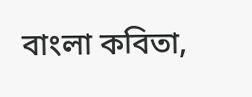বাংলা কবিতা,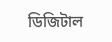ডিজিটাল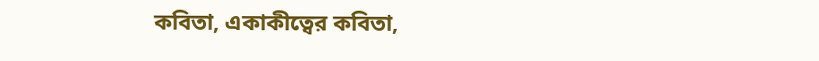কবিতা, একাকীত্বের কবিতা,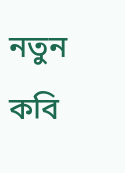নতুন কবি